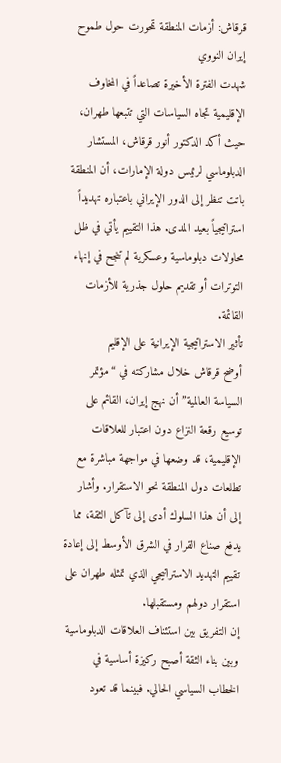قرقاش: أزمات المنطقة تمحورت حول طموح إيران النووي
شهدت الفترة الأخيرة تصاعداً في المخاوف الإقليمية تجاه السياسات التي تتبعها طهران، حيث أكد الدكتور أنور قرقاش، المستشار الدبلوماسي لرئيس دولة الإمارات، أن المنطقة باتت تنظر إلى الدور الإيراني باعتباره تهديداً استراتيجياً بعيد المدى. هذا التقييم يأتي في ظل محاولات دبلوماسية وعسكرية لم تنجح في إنهاء التوترات أو تقديم حلول جذرية للأزمات القائمة.
تأثير الاستراتيجية الإيرانية على الإقليم
أوضح قرقاش خلال مشاركته في “مؤتمر السياسة العالمية” أن نهج إيران، القائم على توسيع رقعة النزاع دون اعتبار للعلاقات الإقليمية، قد وضعها في مواجهة مباشرة مع تطلعات دول المنطقة نحو الاستقرار. وأشار إلى أن هذا السلوك أدى إلى تآكل الثقة، مما يدفع صناع القرار في الشرق الأوسط إلى إعادة تقييم التهديد الاستراتيجي الذي تمثله طهران على استقرار دولهم ومستقبلها.
إن التفريق بين استئناف العلاقات الدبلوماسية وبين بناء الثقة أصبح ركيزة أساسية في الخطاب السياسي الحالي. فبينما قد تعود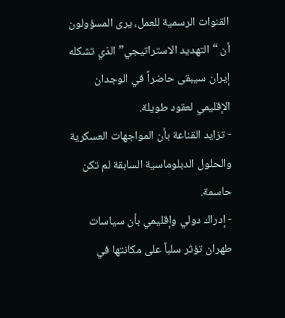القنوات الرسمية للعمل، يرى المسؤولون أن “التهديد الاستراتيجي” الذي تشكله إيران سيبقى حاضراً في الوجدان الإقليمي لعقود طويلة.
- تزايد القناعة بأن المواجهات العسكرية والحلول الدبلوماسية السابقة لم تكن حاسمة.
- إدراك دولي وإقليمي بأن سياسات طهران تؤثر سلباً على مكانتها في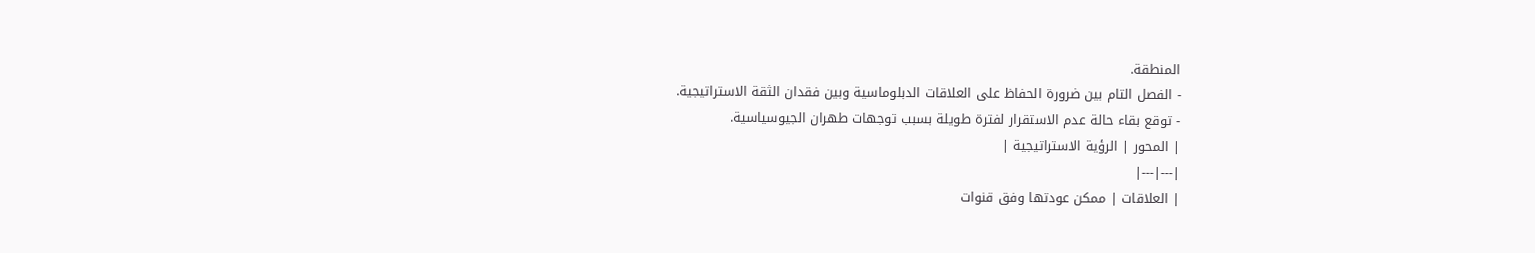المنطقة.
- الفصل التام بين ضرورة الحفاظ على العلاقات الدبلوماسية وبين فقدان الثقة الاستراتيجية.
- توقع بقاء حالة عدم الاستقرار لفترة طويلة بسبب توجهات طهران الجيوسياسية.
| المحور | الرؤية الاستراتيجية |
|---|---|
| العلاقات | ممكن عودتها وفق قنوات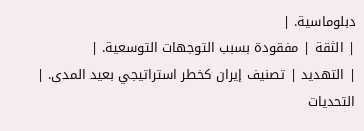دبلوماسية. |
| الثقة | مفقودة بسبب التوجهات التوسعية. |
| التهديد | تصنيف إيران كخطر استراتيجي بعيد المدى. |
التحديات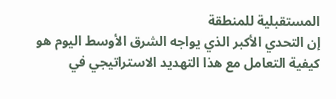المستقبلية للمنطقة
إن التحدي الأكبر الذي يواجه الشرق الأوسط اليوم هو كيفية التعامل مع هذا التهديد الاستراتيجي في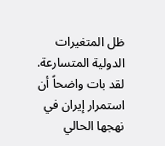ظل المتغيرات الدولية المتسارعة. لقد بات واضحاً أن استمرار إيران في نهجها الحالي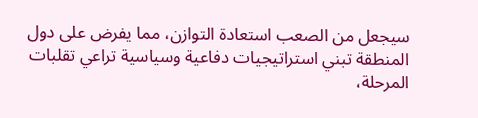سيجعل من الصعب استعادة التوازن، مما يفرض على دول المنطقة تبني استراتيجيات دفاعية وسياسية تراعي تقلبات المرحلة،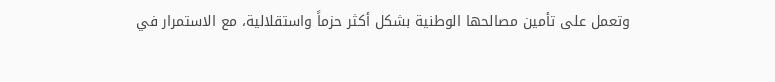وتعمل على تأمين مصالحها الوطنية بشكل أكثر حزماً واستقلالية، مع الاستمرار في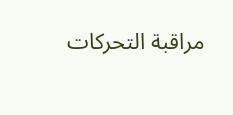مراقبة التحركات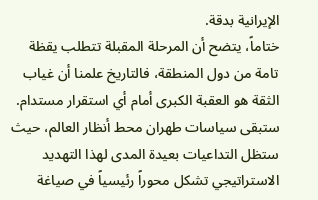الإيرانية بدقة.
ختاماً، يتضح أن المرحلة المقبلة تتطلب يقظة تامة من دول المنطقة، فالتاريخ علمنا أن غياب الثقة هو العقبة الكبرى أمام أي استقرار مستدام. ستبقى سياسات طهران محط أنظار العالم، حيث ستظل التداعيات بعيدة المدى لهذا التهديد الاستراتيجي تشكل محوراً رئيسياً في صياغة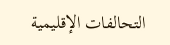التحالفات الإقليمية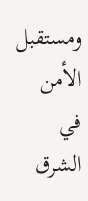ومستقبل الأمن في الشرق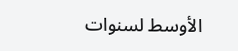الأوسط لسنوات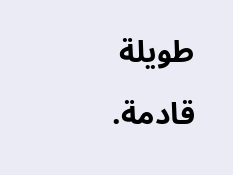طويلة قادمة.